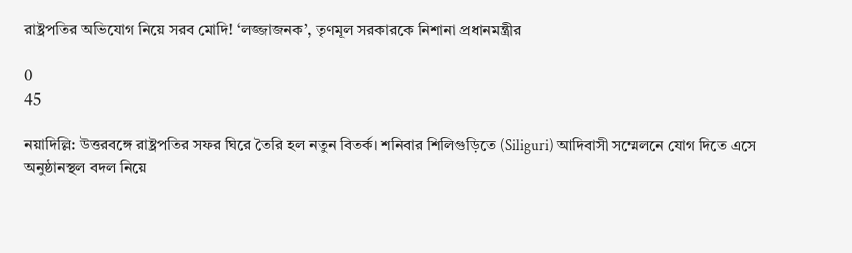রাষ্ট্রপতির অভিযোগ নিয়ে সরব মোদি! ‘লজ্জাজনক’, তৃণমূল সরকারকে নিশানা প্রধানমন্ত্রীর

0
45

নয়াদিল্লি: উত্তরবঙ্গে রাষ্ট্রপতির সফর ঘিরে তৈরি হল নতুন বিতর্ক। শনিবার শিলিগুড়িতে (Siliguri) আদিবাসী সম্মেলনে যোগ দিতে এসে অনুষ্ঠানস্থল বদল নিয়ে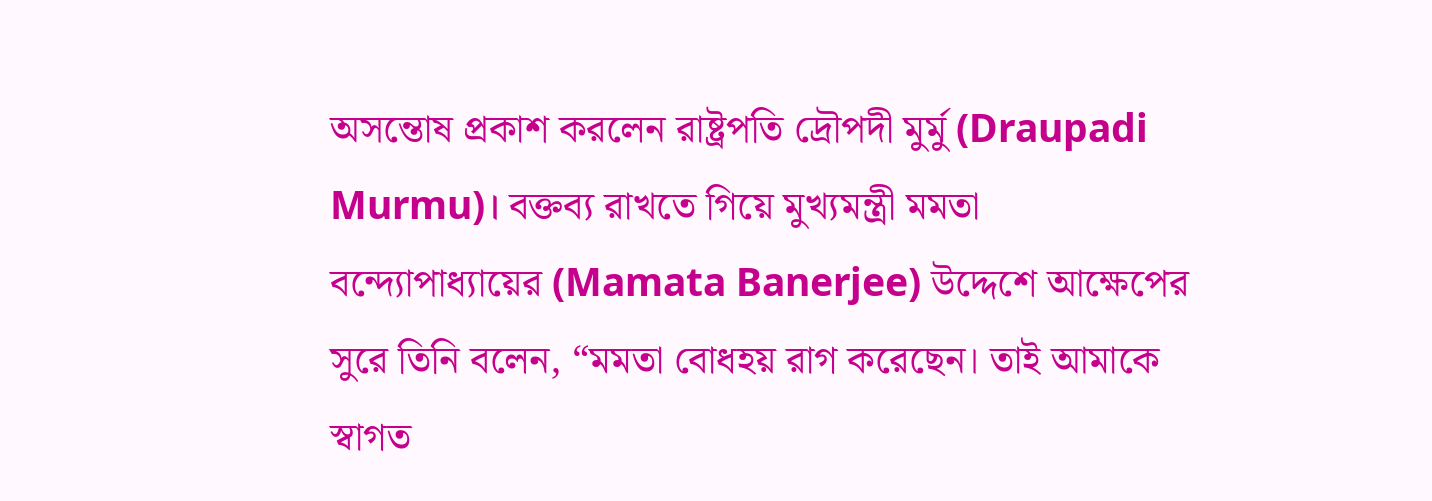অসন্তোষ প্রকাশ করলেন রাষ্ট্রপতি দ্রৌপদী মুর্মু (Draupadi Murmu)। বক্তব্য রাখতে গিয়ে মুখ্যমন্ত্রী মমতা বন্দ্যোপাধ্যায়ের (Mamata Banerjee) উদ্দেশে আক্ষেপের সুরে তিনি বলেন, “মমতা বোধহয় রাগ করেছেন। তাই আমাকে স্বাগত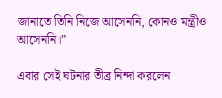জানাতে তিনি নিজে আসেননি, কোনও মন্ত্রীও আসেননি।”

এবার সেই ঘটনার তীব্র নিন্দা করলেন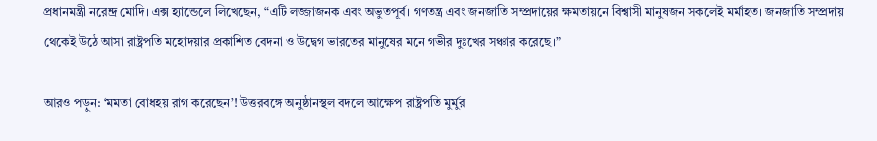প্রধানমন্ত্রী নরেন্দ্র মোদি। এক্স হ্যান্ডেলে লিখেছেন, “এটি লজ্জাজনক এবং অভুতপূর্ব। গণতন্ত্র এবং জনজাতি সম্প্রদায়ের ক্ষমতায়নে বিশ্বাসী মানুষজন সকলেই মর্মাহত। জনজাতি সম্প্রদায় থেকেই উঠে আসা রাষ্ট্রপতি মহোদয়ার প্রকাশিত বেদনা ও উদ্বেগ ভারতের মানুষের মনে গভীর দুঃখের সঞ্চার করেছে।”

আরও পড়ুন: ‘মমতা বোধহয় রাগ করেছেন’! উত্তরবঙ্গে অনুষ্ঠানস্থল বদলে আক্ষেপ রাষ্ট্রপতি মুর্মুর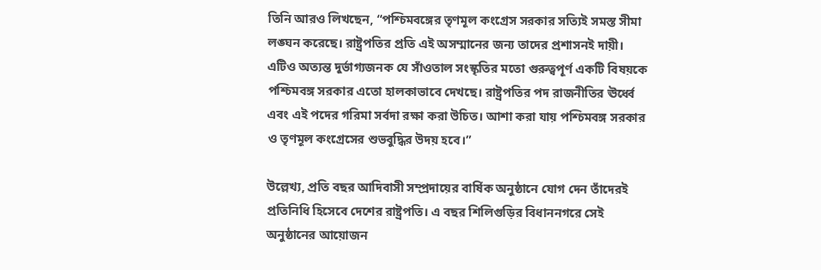তিনি আরও লিখছেন, “পশ্চিমবঙ্গের তৃণমূল কংগ্রেস সরকার সত্যিই সমস্ত সীমা লঙ্ঘন করেছে। রাষ্ট্রপতির প্রতি এই অসম্মানের জন্য তাদের প্রশাসনই দায়ী। এটিও অত্যন্ত দুর্ভাগ্যজনক যে সাঁওতাল সংস্কৃতির মতো গুরুত্বপূর্ণ একটি বিষয়কে পশ্চিমবঙ্গ সরকার এতো হালকাভাবে দেখছে। রাষ্ট্রপতির পদ রাজনীতির ঊর্ধ্বে এবং এই পদের গরিমা সর্বদা রক্ষা করা উচিত। আশা করা যায় পশ্চিমবঙ্গ সরকার ও তৃণমূল কংগ্রেসের শুভবুদ্ধির উদয় হবে।”

উল্লেখ্য, প্রতি বছর আদিবাসী সম্প্রদায়ের বার্ষিক অনুষ্ঠানে যোগ দেন তাঁদেরই প্রতিনিধি হিসেবে দেশের রাষ্ট্রপতি। এ বছর শিলিগুড়ির বিধাননগরে সেই অনুষ্ঠানের আয়োজন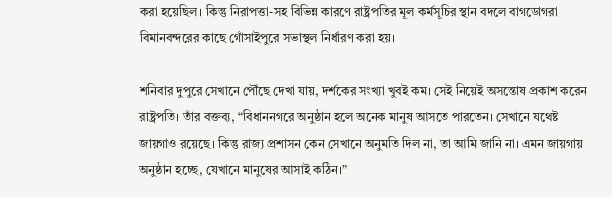করা হয়েছিল। কিন্তু নিরাপত্তা-সহ বিভিন্ন কারণে রাষ্ট্রপতির মূল কর্মসূচির স্থান বদলে বাগডোগরা বিমানবন্দরের কাছে গোঁসাইপুরে সভাস্থল নির্ধারণ করা হয়।

শনিবার দুপুরে সেখানে পৌঁছে দেখা যায়, দর্শকের সংখ্যা খুবই কম। সেই নিয়েই অসন্তোষ প্রকাশ করেন রাষ্ট্রপতি। তাঁর বক্তব্য, “বিধাননগরে অনুষ্ঠান হলে অনেক মানুষ আসতে পারতেন। সেখানে যথেষ্ট জায়গাও রয়েছে। কিন্তু রাজ্য প্রশাসন কেন সেখানে অনুমতি দিল না, তা আমি জানি না। এমন জায়গায় অনুষ্ঠান হচ্ছে, যেখানে মানুষের আসাই কঠিন।”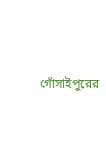গোঁসাইপুরের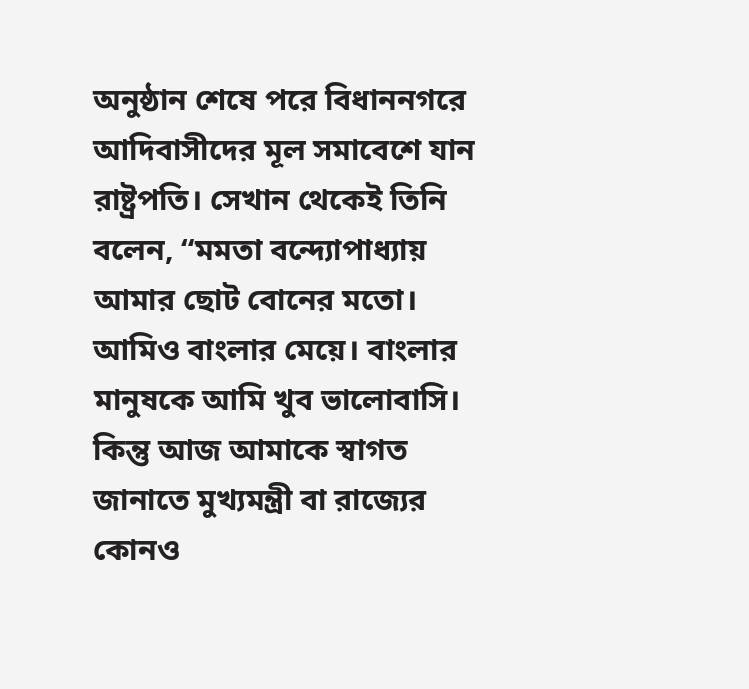অনুষ্ঠান শেষে পরে বিধাননগরে আদিবাসীদের মূল সমাবেশে যান রাষ্ট্রপতি। সেখান থেকেই তিনি বলেন, “মমতা বন্দ্যোপাধ্যায় আমার ছোট বোনের মতো। আমিও বাংলার মেয়ে। বাংলার মানুষকে আমি খুব ভালোবাসি। কিন্তু আজ আমাকে স্বাগত জানাতে মুখ্যমন্ত্রী বা রাজ্যের কোনও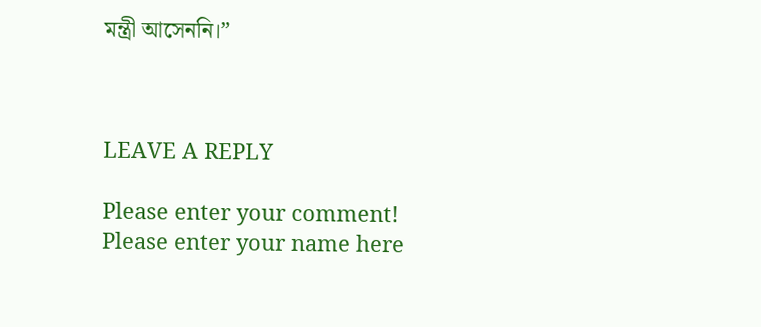মন্ত্রী আসেননি।”



LEAVE A REPLY

Please enter your comment!
Please enter your name here